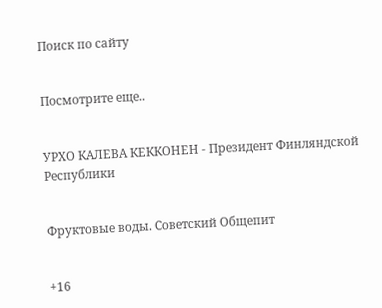Поиск по сайту


Посмотрите еще..


УРХО КАЛЕВА КЕККОНЕН - Президент Финляндской Республики


Фруктовые воды. Советский Общепит


+16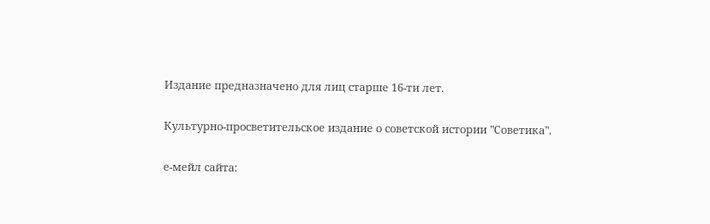Издание предназначено для лиц старше 16-ти лет.

Культурно-просветительское издание о советской истории "Советика".

е-мейл сайта: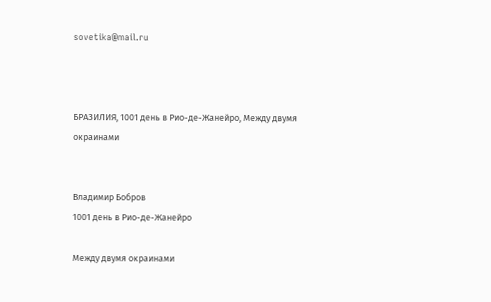sovetika@mail.ru



БРАЗИЛИЯ, 1001 день в Рио-де-Жанейро, Между двумя окраинами


Владимир Бобров
1001 день в Рио-де-Жанейро

Между двумя окраинами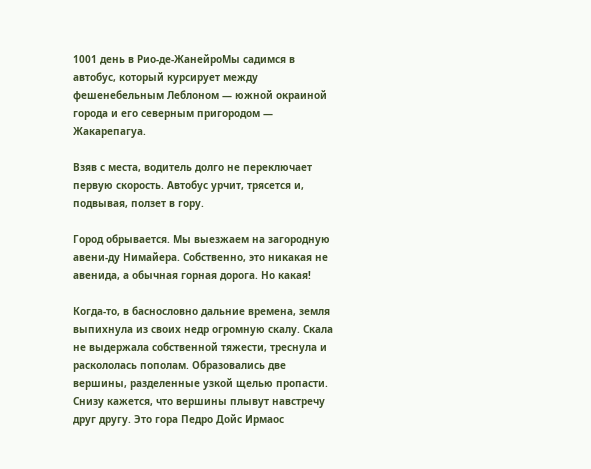1001 день в Рио-де-ЖанейроМы садимся в автобус, который курсирует между фешенебельным Леблоном — южной окраиной города и его северным пригородом — Жакарепагуа.

Взяв с места, водитель долго не переключает первую скорость. Автобус урчит, трясется и, подвывая, ползет в гору.

Город обрывается. Мы выезжаем на загородную авени-ду Нимайера. Собственно, это никакая не авенида, а обычная горная дорога. Но какая!

Когда-то, в баснословно дальние времена, земля выпихнула из своих недр огромную скалу. Скала не выдержала собственной тяжести, треснула и раскололась пополам. Образовались две вершины, разделенные узкой щелью пропасти. Снизу кажется, что вершины плывут навстречу друг другу. Это гора Педро Дойс Ирмаос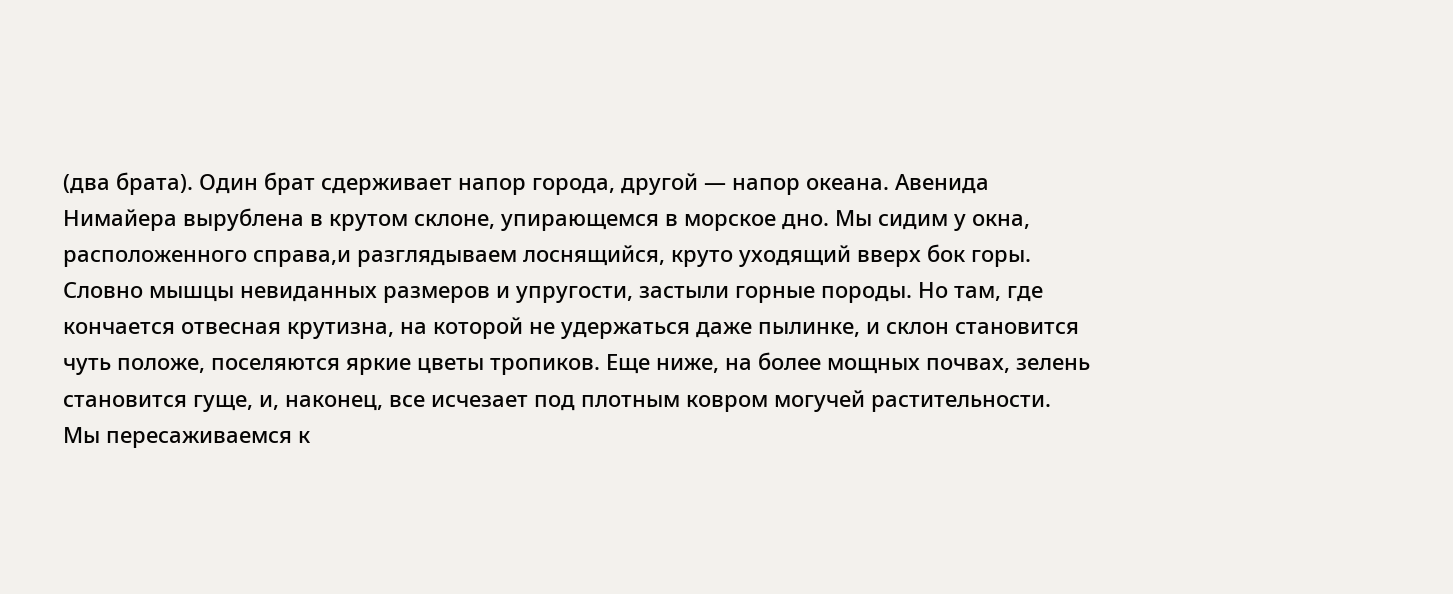(два брата). Один брат сдерживает напор города, другой — напор океана. Авенида Нимайера вырублена в крутом склоне, упирающемся в морское дно. Мы сидим у окна, расположенного справа,и разглядываем лоснящийся, круто уходящий вверх бок горы. Словно мышцы невиданных размеров и упругости, застыли горные породы. Но там, где кончается отвесная крутизна, на которой не удержаться даже пылинке, и склон становится чуть положе, поселяются яркие цветы тропиков. Еще ниже, на более мощных почвах, зелень становится гуще, и, наконец, все исчезает под плотным ковром могучей растительности. Мы пересаживаемся к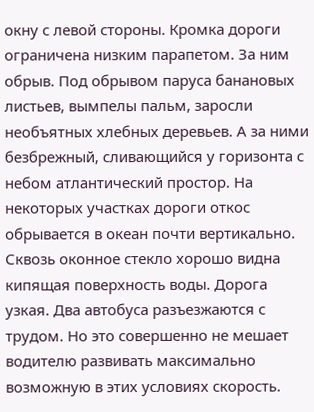окну с левой стороны. Кромка дороги ограничена низким парапетом. За ним обрыв. Под обрывом паруса банановых листьев, вымпелы пальм, заросли необъятных хлебных деревьев. А за ними безбрежный, сливающийся у горизонта с небом атлантический простор. На некоторых участках дороги откос обрывается в океан почти вертикально. Сквозь оконное стекло хорошо видна кипящая поверхность воды. Дорога узкая. Два автобуса разъезжаются с трудом. Но это совершенно не мешает водителю развивать максимально возможную в этих условиях скорость.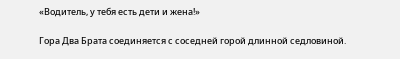«Водитель, у тебя есть дети и жена!»

Гора Два Брата соединяется с соседней горой длинной седловиной.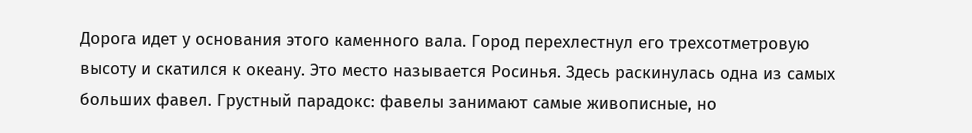Дорога идет у основания этого каменного вала. Город перехлестнул его трехсотметровую высоту и скатился к океану. Это место называется Росинья. Здесь раскинулась одна из самых больших фавел. Грустный парадокс: фавелы занимают самые живописные, но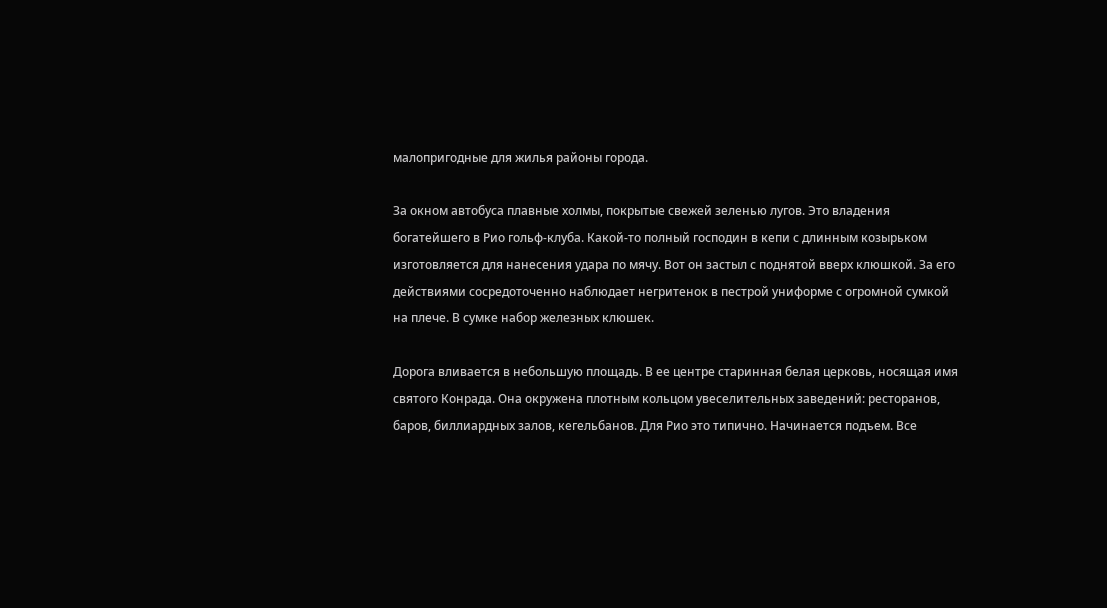малопригодные для жилья районы города.

За окном автобуса плавные холмы, покрытые свежей зеленью лугов. Это владения богатейшего в Рио гольф-клуба. Какой-то полный господин в кепи с длинным козырьком изготовляется для нанесения удара по мячу. Вот он застыл с поднятой вверх клюшкой. За его действиями сосредоточенно наблюдает негритенок в пестрой униформе с огромной сумкой на плече. В сумке набор железных клюшек.

Дорога вливается в небольшую площадь. В ее центре старинная белая церковь, носящая имя святого Конрада. Она окружена плотным кольцом увеселительных заведений: ресторанов, баров, биллиардных залов, кегельбанов. Для Рио это типично. Начинается подъем. Все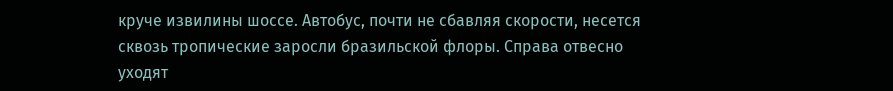круче извилины шоссе. Автобус, почти не сбавляя скорости, несется сквозь тропические заросли бразильской флоры. Справа отвесно уходят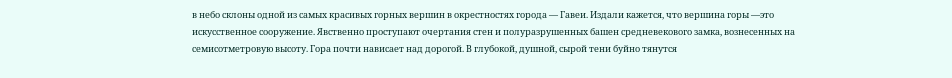в небо склоны одной из самых красивых горных вершин в окрестностях города — Гавеи. Издали кажется, что вершина горы —это искусственное сооружение. Явственно проступают очертания стен и полуразрушенных башен средневекового замка, вознесенных на семисотметровую высоту. Гора почти нависает над дорогой. В глубокой, душной, сырой тени буйно тянутся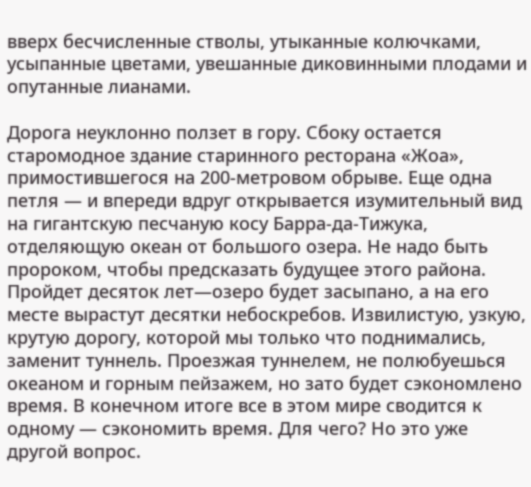вверх бесчисленные стволы, утыканные колючками, усыпанные цветами, увешанные диковинными плодами и опутанные лианами.

Дорога неуклонно ползет в гору. Сбоку остается старомодное здание старинного ресторана «Жоа», примостившегося на 200-метровом обрыве. Еще одна петля — и впереди вдруг открывается изумительный вид на гигантскую песчаную косу Барра-да-Тижука, отделяющую океан от большого озера. Не надо быть пророком, чтобы предсказать будущее этого района. Пройдет десяток лет—озеро будет засыпано, а на его месте вырастут десятки небоскребов. Извилистую, узкую, крутую дорогу, которой мы только что поднимались, заменит туннель. Проезжая туннелем, не полюбуешься океаном и горным пейзажем, но зато будет сэкономлено время. В конечном итоге все в этом мире сводится к одному — сэкономить время. Для чего? Но это уже другой вопрос.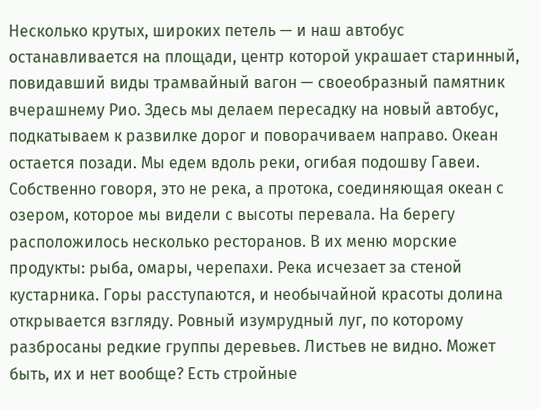Несколько крутых, широких петель — и наш автобус останавливается на площади, центр которой украшает старинный, повидавший виды трамвайный вагон — своеобразный памятник вчерашнему Рио. Здесь мы делаем пересадку на новый автобус, подкатываем к развилке дорог и поворачиваем направо. Океан остается позади. Мы едем вдоль реки, огибая подошву Гавеи. Собственно говоря, это не река, а протока, соединяющая океан с озером, которое мы видели с высоты перевала. На берегу расположилось несколько ресторанов. В их меню морские продукты: рыба, омары, черепахи. Река исчезает за стеной кустарника. Горы расступаются, и необычайной красоты долина открывается взгляду. Ровный изумрудный луг, по которому разбросаны редкие группы деревьев. Листьев не видно. Может быть, их и нет вообще? Есть стройные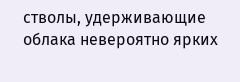стволы, удерживающие облака невероятно ярких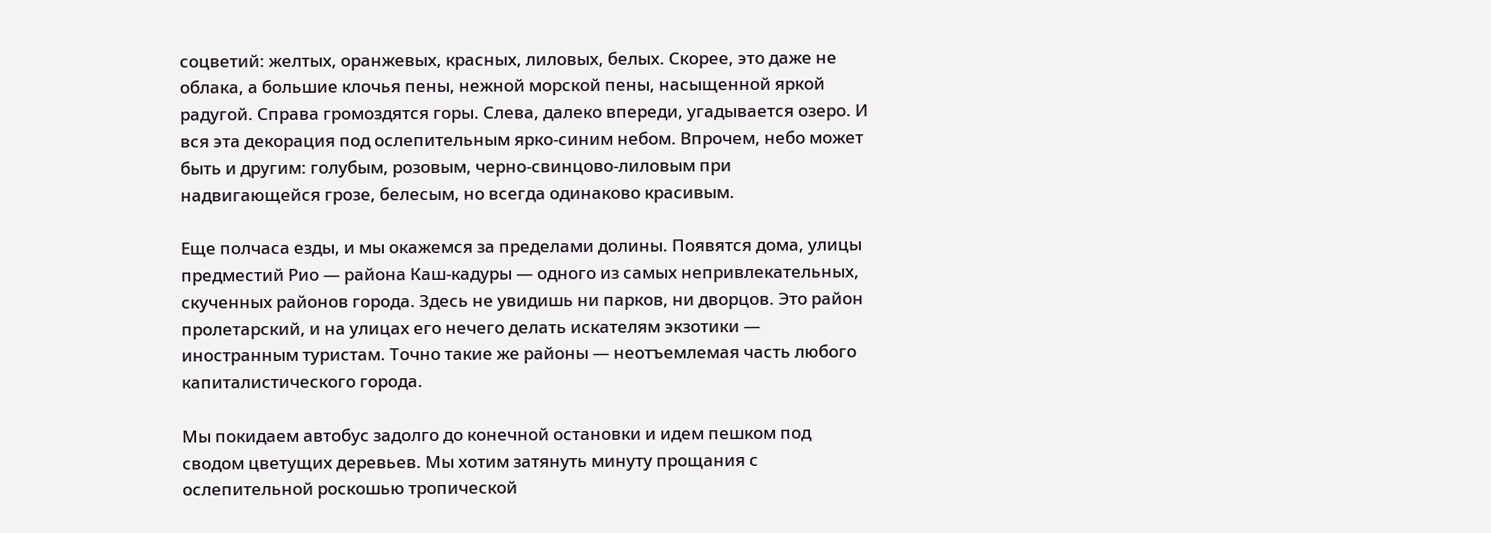соцветий: желтых, оранжевых, красных, лиловых, белых. Скорее, это даже не облака, а большие клочья пены, нежной морской пены, насыщенной яркой радугой. Справа громоздятся горы. Слева, далеко впереди, угадывается озеро. И вся эта декорация под ослепительным ярко-синим небом. Впрочем, небо может быть и другим: голубым, розовым, черно-свинцово-лиловым при надвигающейся грозе, белесым, но всегда одинаково красивым.

Еще полчаса езды, и мы окажемся за пределами долины. Появятся дома, улицы предместий Рио — района Каш-кадуры — одного из самых непривлекательных, скученных районов города. Здесь не увидишь ни парков, ни дворцов. Это район пролетарский, и на улицах его нечего делать искателям экзотики — иностранным туристам. Точно такие же районы — неотъемлемая часть любого капиталистического города.

Мы покидаем автобус задолго до конечной остановки и идем пешком под сводом цветущих деревьев. Мы хотим затянуть минуту прощания с ослепительной роскошью тропической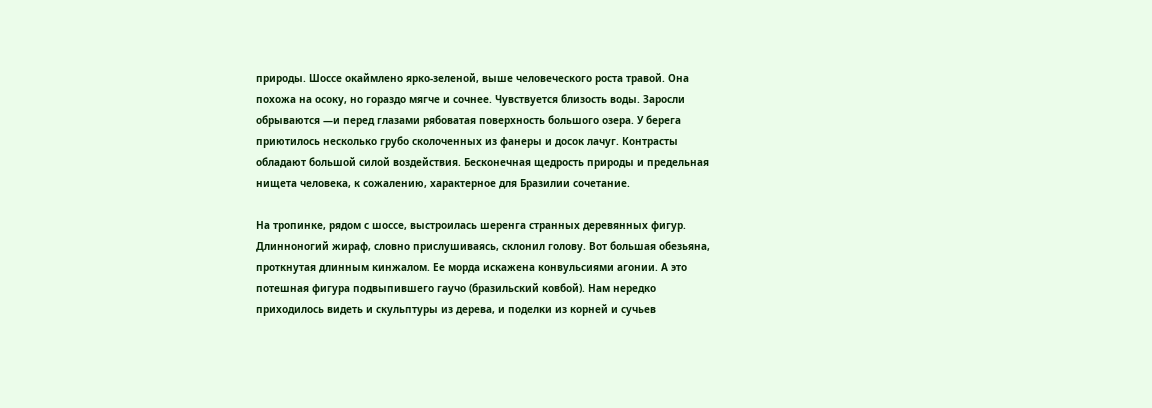природы. Шоссе окаймлено ярко-зеленой, выше человеческого роста травой. Она похожа на осоку, но гораздо мягче и сочнее. Чувствуется близость воды. Заросли обрываются —и перед глазами рябоватая поверхность большого озера. У берега приютилось несколько грубо сколоченных из фанеры и досок лачуг. Контрасты обладают большой силой воздействия. Бесконечная щедрость природы и предельная нищета человека, к сожалению, характерное для Бразилии сочетание.

На тропинке, рядом с шоссе, выстроилась шеренга странных деревянных фигур. Длинноногий жираф, словно прислушиваясь, склонил голову. Вот большая обезьяна, проткнутая длинным кинжалом. Ее морда искажена конвульсиями агонии. А это потешная фигура подвыпившего гаучо (бразильский ковбой). Нам нередко приходилось видеть и скульптуры из дерева, и поделки из корней и сучьев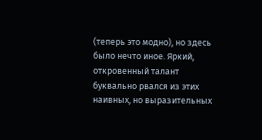(теперь это модно), но здесь было нечто иное. Яркий, откровенный талант буквально рвался из этих наивных, но выразительных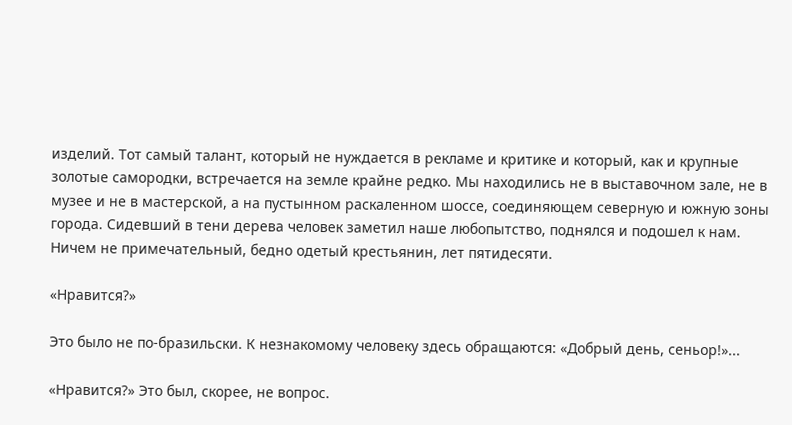изделий. Тот самый талант, который не нуждается в рекламе и критике и который, как и крупные золотые самородки, встречается на земле крайне редко. Мы находились не в выставочном зале, не в музее и не в мастерской, а на пустынном раскаленном шоссе, соединяющем северную и южную зоны города. Сидевший в тени дерева человек заметил наше любопытство, поднялся и подошел к нам. Ничем не примечательный, бедно одетый крестьянин, лет пятидесяти.

«Нравится?»

Это было не по-бразильски. К незнакомому человеку здесь обращаются: «Добрый день, сеньор!»...

«Нравится?» Это был, скорее, не вопрос.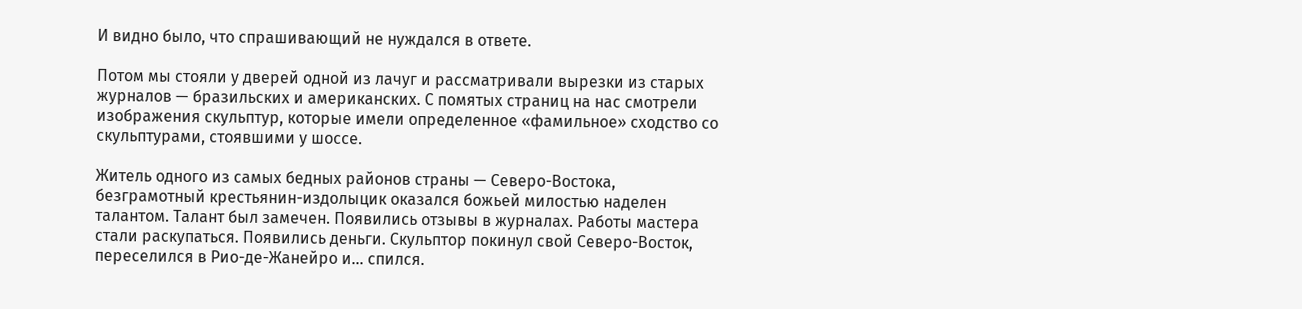И видно было, что спрашивающий не нуждался в ответе.

Потом мы стояли у дверей одной из лачуг и рассматривали вырезки из старых журналов — бразильских и американских. С помятых страниц на нас смотрели изображения скульптур, которые имели определенное «фамильное» сходство со скульптурами, стоявшими у шоссе.

Житель одного из самых бедных районов страны — Северо-Востока, безграмотный крестьянин-издолыцик оказался божьей милостью наделен талантом. Талант был замечен. Появились отзывы в журналах. Работы мастера стали раскупаться. Появились деньги. Скульптор покинул свой Северо-Восток, переселился в Рио-де-Жанейро и... спился.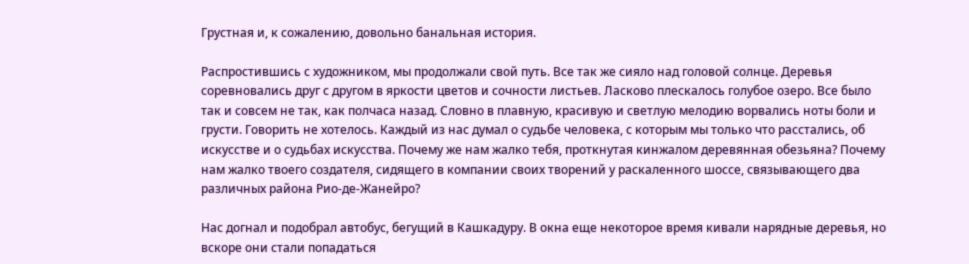Грустная и, к сожалению, довольно банальная история.

Распростившись с художником, мы продолжали свой путь. Все так же сияло над головой солнце. Деревья соревновались друг с другом в яркости цветов и сочности листьев. Ласково плескалось голубое озеро. Все было так и совсем не так, как полчаса назад. Словно в плавную, красивую и светлую мелодию ворвались ноты боли и грусти. Говорить не хотелось. Каждый из нас думал о судьбе человека, с которым мы только что расстались, об искусстве и о судьбах искусства. Почему же нам жалко тебя, проткнутая кинжалом деревянная обезьяна? Почему нам жалко твоего создателя, сидящего в компании своих творений у раскаленного шоссе, связывающего два различных района Рио-де-Жанейро?

Нас догнал и подобрал автобус, бегущий в Кашкадуру. В окна еще некоторое время кивали нарядные деревья, но вскоре они стали попадаться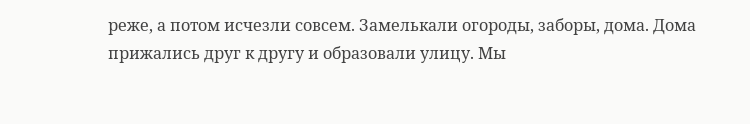реже, а потом исчезли совсем. Замелькали огороды, заборы, дома. Дома прижались друг к другу и образовали улицу. Мы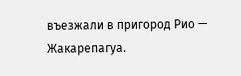въезжали в пригород Рио — Жакарепагуа.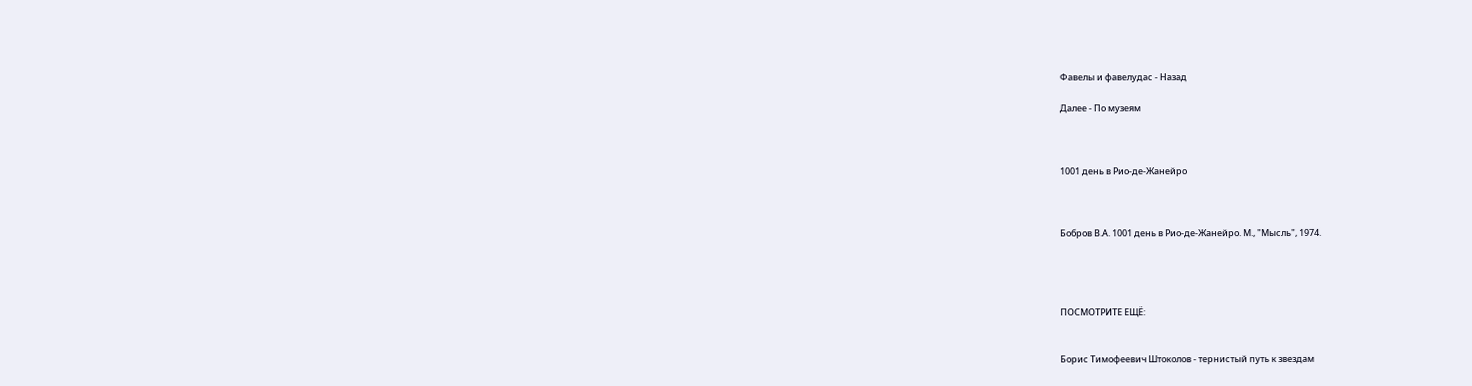Фавелы и фавелудас - Назад

Далее - По музеям



1001 день в Рио-де-Жанейро



Бобров В.А. 1001 день в Рио-де-Жанейро. М., "Мысль", 1974.




ПОСМОТРИТЕ ЕЩЁ:


Борис Тимофеевич Штоколов - тернистый путь к звездам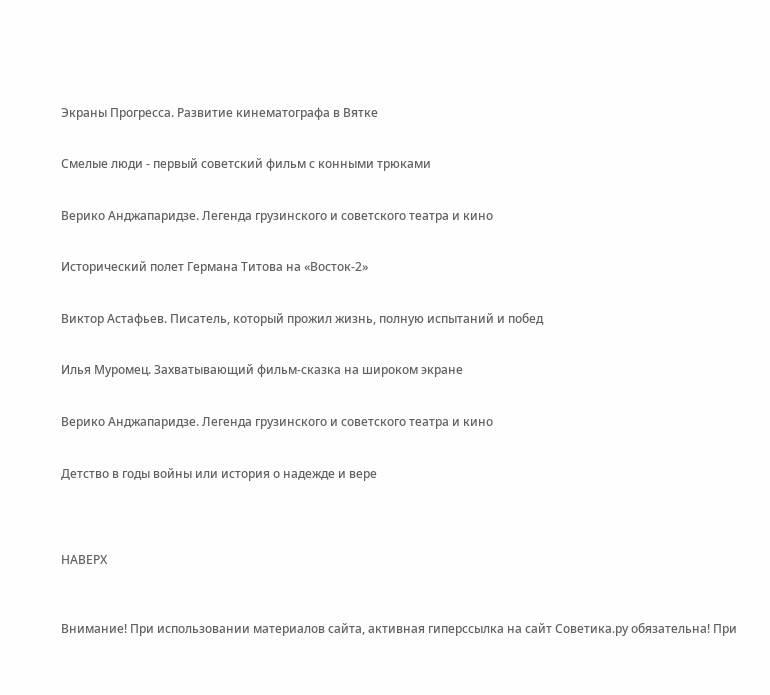Экраны Прогресса. Развитие кинематографа в Вятке


Смелые люди - первый советский фильм с конными трюками


Верико Анджапаридзе. Легенда грузинского и советского театра и кино


Исторический полет Германа Титова на «Восток-2»


Виктор Астафьев. Писатель, который прожил жизнь, полную испытаний и побед


Илья Муромец. Захватывающий фильм-сказка на широком экране


Верико Анджапаридзе. Легенда грузинского и советского театра и кино


Детство в годы войны или история о надежде и вере




НАВЕРХ



Внимание! При использовании материалов сайта, активная гиперссылка на сайт Советика.ру обязательна! При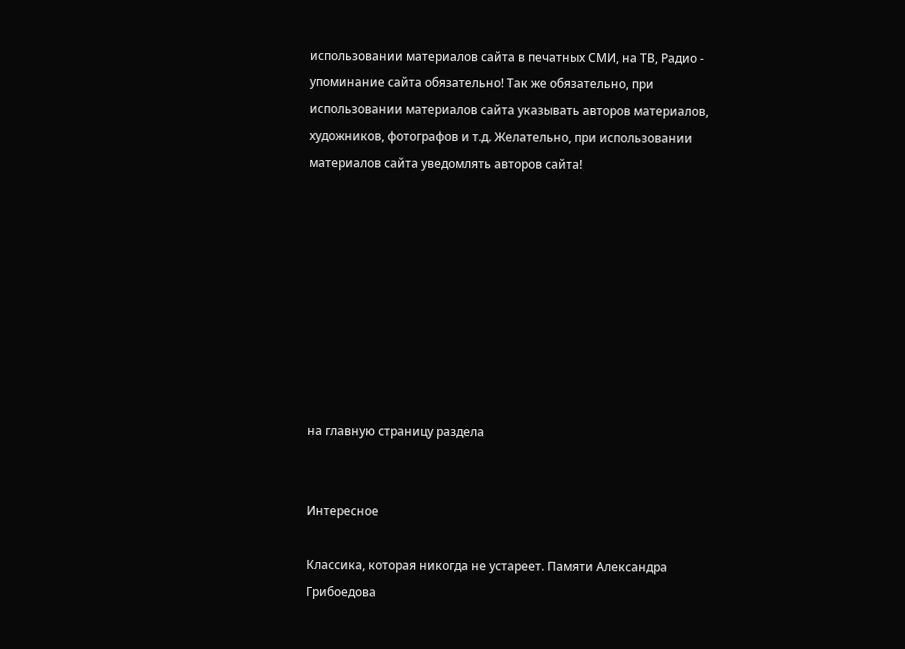использовании материалов сайта в печатных СМИ, на ТВ, Радио - упоминание сайта обязательно! Так же обязательно, при использовании материалов сайта указывать авторов материалов, художников, фотографов и т.д. Желательно, при использовании материалов сайта уведомлять авторов сайта!









на главную страницу раздела


Интересное

Классика, которая никогда не устареет. Памяти Александра Грибоедова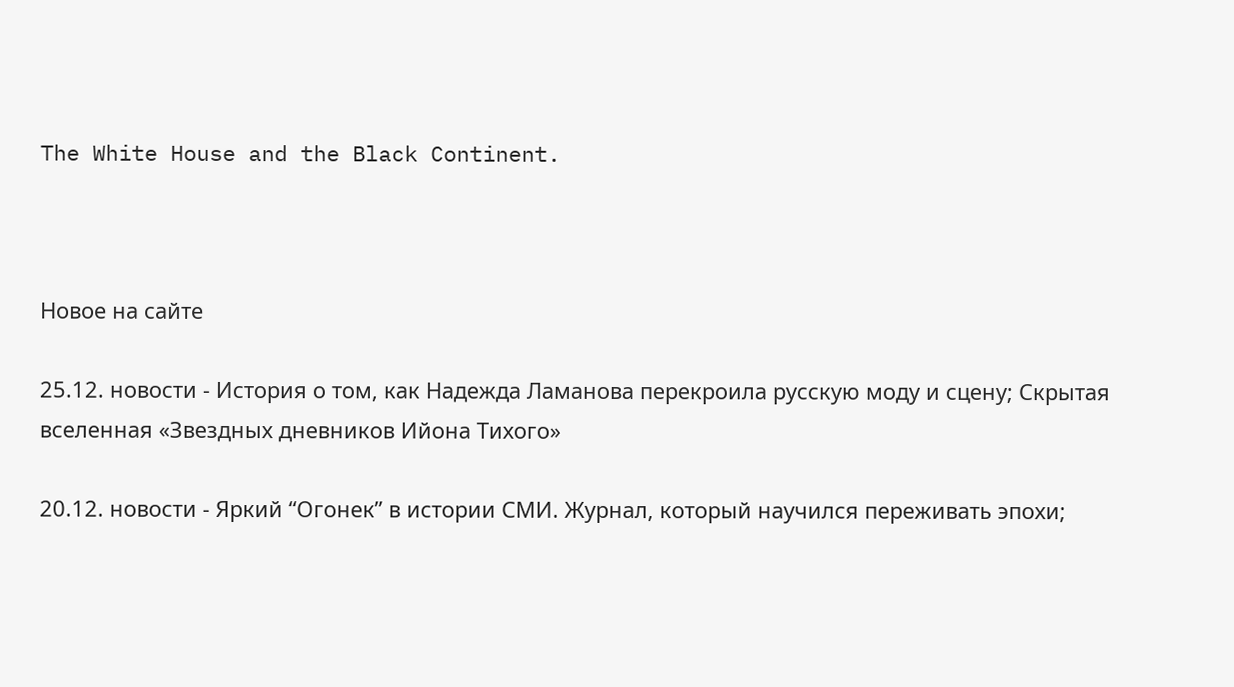The White House and the Black Continent.



Новое на сайте

25.12. новости - История о том, как Надежда Ламанова перекроила русскую моду и сцену; Скрытая вселенная «Звездных дневников Ийона Тихого»

20.12. новости - Яркий “Огонек” в истории СМИ. Журнал, который научился переживать эпохи;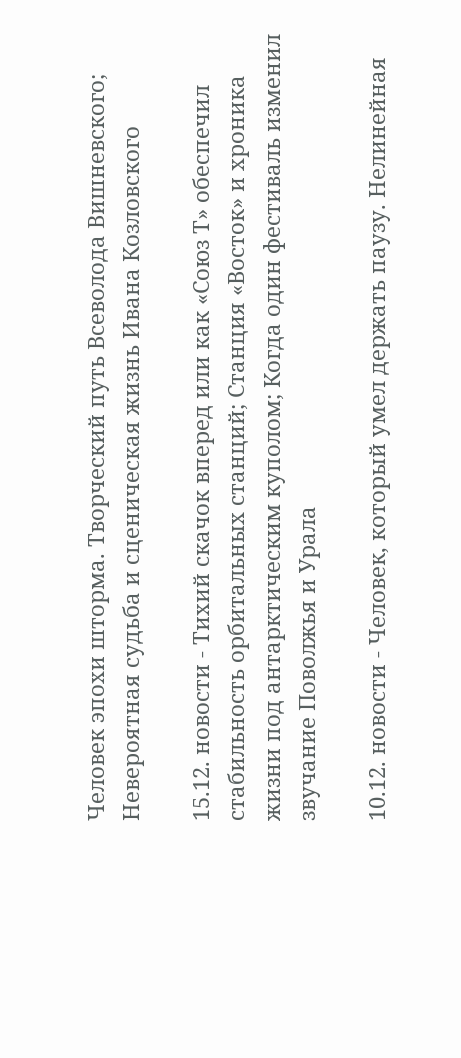Человек эпохи шторма. Творческий путь Всеволода Вишневского; Невероятная судьба и сценическая жизнь Ивана Козловского

15.12. новости - Тихий скачок вперед или как «Союз Т» обеспечил стабильность орбитальных станций; Станция «Восток» и хроника жизни под антарктическим куполом; Когда один фестиваль изменил звучание Поволжья и Урала

10.12. новости - Человек, который умел держать паузу. Нелинейная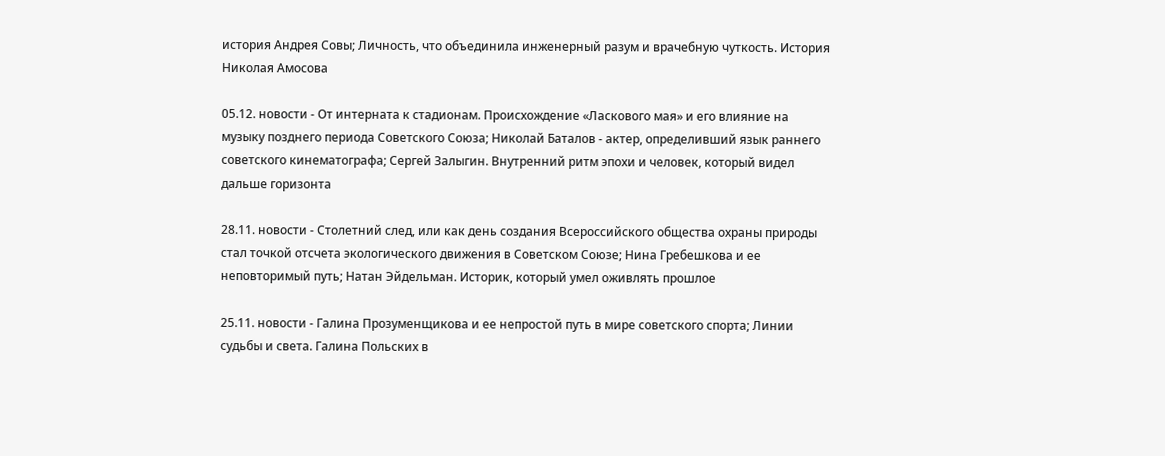история Андрея Совы; Личность, что объединила инженерный разум и врачебную чуткость. История Николая Амосова

05.12. новости - От интерната к стадионам. Происхождение «Ласкового мая» и его влияние на музыку позднего периода Советского Союза; Николай Баталов - актер, определивший язык раннего советского кинематографа; Сергей Залыгин. Внутренний ритм эпохи и человек, который видел дальше горизонта

28.11. новости - Столетний след, или как день создания Всероссийского общества охраны природы стал точкой отсчета экологического движения в Советском Союзе; Нина Гребешкова и ее неповторимый путь; Натан Эйдельман. Историк, который умел оживлять прошлое

25.11. новости - Галина Прозуменщикова и ее непростой путь в мире советского спорта; Линии судьбы и света. Галина Польских в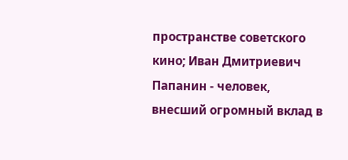пространстве советского кино; Иван Дмитриевич Папанин - человек, внесший огромный вклад в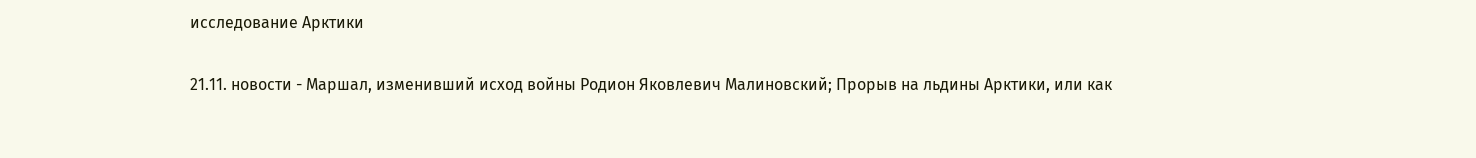исследование Арктики

21.11. новости - Маршал, изменивший исход войны Родион Яковлевич Малиновский; Прорыв на льдины Арктики, или как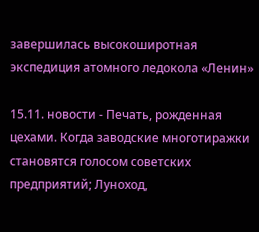завершилась высокоширотная экспедиция атомного ледокола «Ленин»

15.11. новости - Печать, рожденная цехами. Когда заводские многотиражки становятся голосом советских предприятий; Луноход,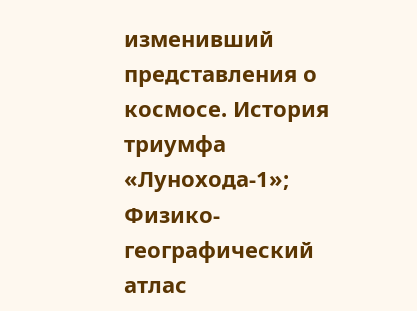изменивший представления о космосе. История триумфа «Лунохода-1»; Физико-географический атлас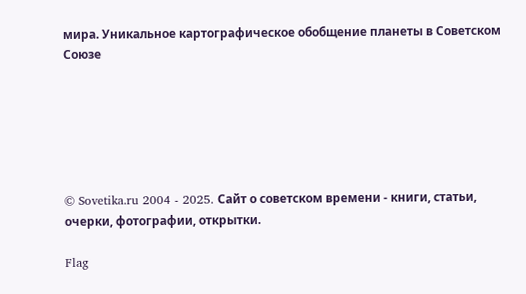мира. Уникальное картографическое обобщение планеты в Советском Союзе






© Sovetika.ru 2004 - 2025. Сайт о советском времени - книги, статьи, очерки, фотографии, открытки.

Flag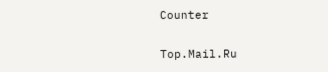Counter

Top.Mail.Ru